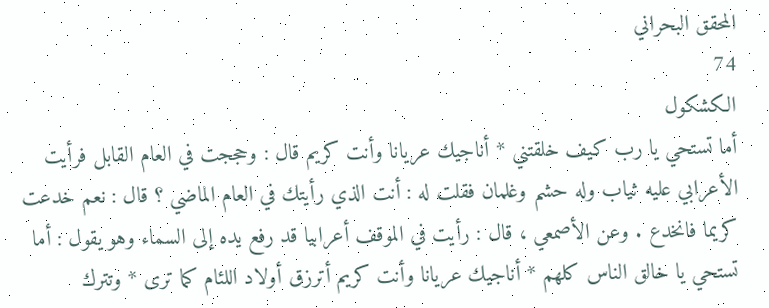المحقق البحراني
74
الكشكول
أما تستحي يا رب كيف خلقتني * أناجيك عريانا وأنت كريم قال : وحججت في العام القابل فرأيت الأعرابي عليه ثياب وله حشم وغلمان فقلت له : أنت الذي رأيتك في العام الماضي ؟ قال : نعم خدعت كريما فانخدع . وعن الأصمعي ، قال : رأيت في الموقف أعرابيا قد رفع يده إلى السماء وهو يقول : أما تستحي يا خالق الناس كلهم * أناجيك عريانا وأنت كريم أترزق أولاد اللئام كما ترى * وتترك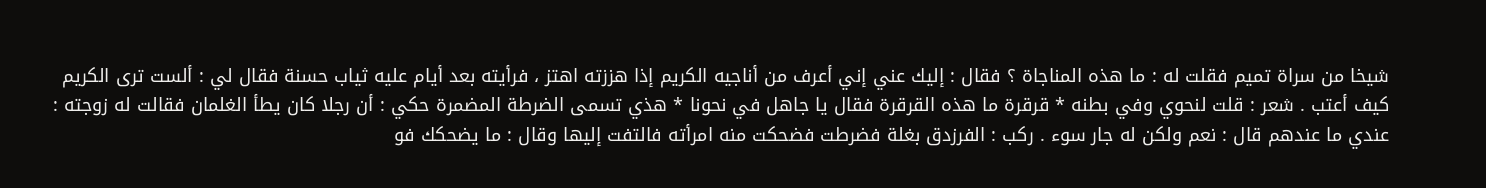شيخا من سراة تميم فقلت له : ما هذه المناجاة ؟ فقال : إليك عني إني أعرف من أناجيه الكريم إذا هززته اهتز ، فرأيته بعد أيام عليه ثياب حسنة فقال لي : ألست ترى الكريم كيف أعتب . شعر : قلت لنحوي وفي بطنه * قرقرة ما هذه القرقرة فقال يا جاهل في نحونا * هذي تسمى الضرطة المضمرة حكي : أن رجلا كان يطأ الغلمان فقالت له زوجته : عندي ما عندهم قال : نعم ولكن له جار سوء . ركب : الفرزدق بغلة فضرطت فضحكت منه امرأته فالتفت إليها وقال : ما يضحكك فو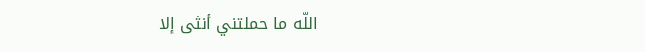اللّه ما حملتني أنثى إلا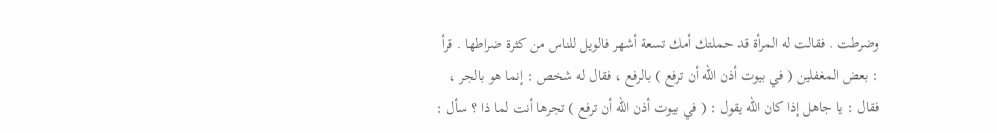وضرطت . فقالت له المرأة قد حملتك أمك تسعة أشهر فالويل للناس من كثرة ضراطها . قرأ : بعض المغفلين ( في بيوت أذن اللّه أن ترفع ) بالرفع ، فقال له شخص : إنما هو بالجر ، فقال : يا جاهل إذا كان اللّه يقول : ( في بيوت أذن اللّه أن ترفع ) تجرها أنت لما ذا ؟ سأل :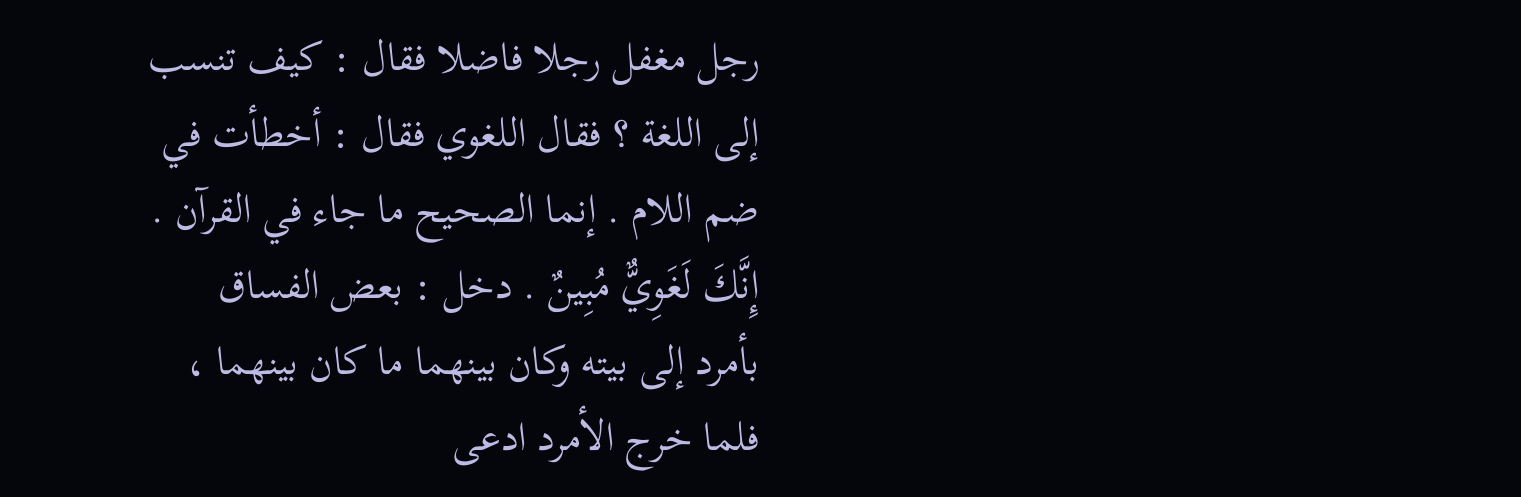رجل مغفل رجلا فاضلا فقال : كيف تنسب إلى اللغة ؟ فقال اللغوي فقال : أخطأت في ضم اللام . إنما الصحيح ما جاء في القرآن . إِنَّكَ لَغَوِيٌّ مُبِينٌ . دخل : بعض الفساق بأمرد إلى بيته وكان بينهما ما كان بينهما ، فلما خرج الأمرد ادعى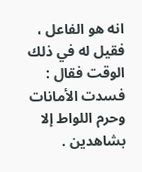انه هو الفاعل ، فقيل له في ذلك الوقت فقال : فسدت الأمانات وحرم اللواط إلا بشاهدين .